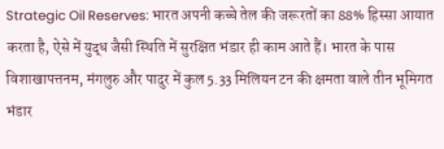Strategic Oil Reserves: भारत अपनी कच्चे तेल की जरूरतों का 88% हिस्सा आयात करता है, ऐसे में युद्ध जैसी स्थिति में सुरक्षित भंडार ही काम आते हैं। भारत के पास विशाखापत्तनम, मंगलुरु और पादुर में कुल 5.33 मिलियन टन की क्षमता वाले तीन भूमिगत भंडार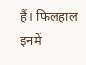हैं। फिलहाल इनमें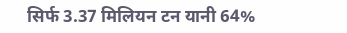सिर्फ 3.37 मिलियन टन यानी 64%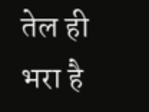तेल ही भरा है